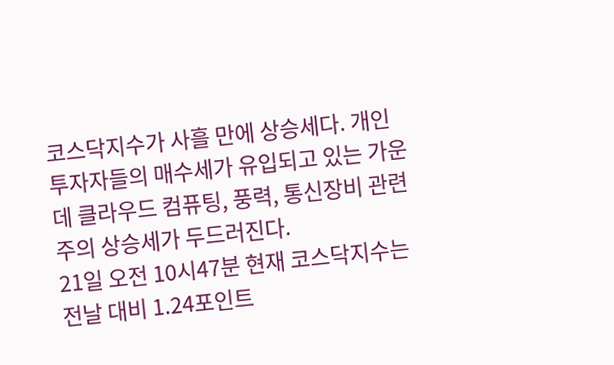코스닥지수가 사흘 만에 상승세다. 개인투자자들의 매수세가 유입되고 있는 가운데 클라우드 컴퓨팅, 풍력, 통신장비 관련주의 상승세가 두드러진다.
21일 오전 10시47분 현재 코스닥지수는 전날 대비 1.24포인트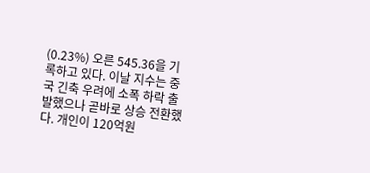(0.23%) 오른 545.36을 기록하고 있다. 이날 지수는 중국 긴축 우려에 소폭 하락 출발했으나 곧바로 상승 전환했다. 개인이 120억원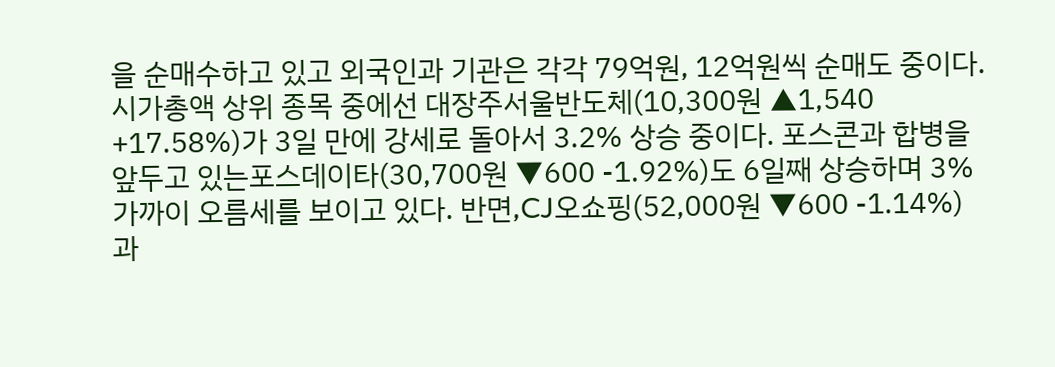을 순매수하고 있고 외국인과 기관은 각각 79억원, 12억원씩 순매도 중이다.
시가총액 상위 종목 중에선 대장주서울반도체(10,300원 ▲1,540 +17.58%)가 3일 만에 강세로 돌아서 3.2% 상승 중이다. 포스콘과 합병을 앞두고 있는포스데이타(30,700원 ▼600 -1.92%)도 6일째 상승하며 3% 가까이 오름세를 보이고 있다. 반면,CJ오쇼핑(52,000원 ▼600 -1.14%)과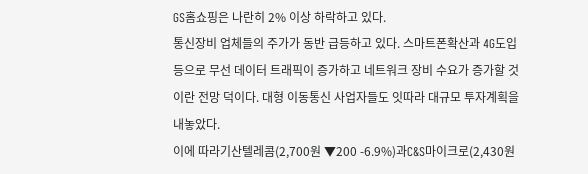GS홈쇼핑은 나란히 2% 이상 하락하고 있다.
통신장비 업체들의 주가가 동반 급등하고 있다. 스마트폰확산과 4G도입 등으로 무선 데이터 트래픽이 증가하고 네트워크 장비 수요가 증가할 것이란 전망 덕이다. 대형 이동통신 사업자들도 잇따라 대규모 투자계획을 내놓았다.
이에 따라기산텔레콤(2,700원 ▼200 -6.9%)과C&S마이크로(2,430원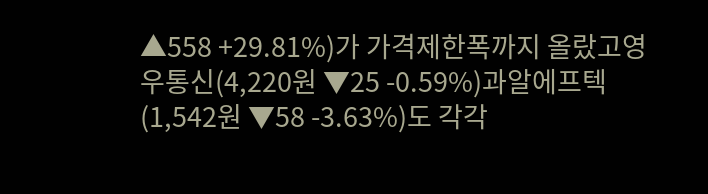▲558 +29.81%)가 가격제한폭까지 올랐고영우통신(4,220원 ▼25 -0.59%)과알에프텍(1,542원 ▼58 -3.63%)도 각각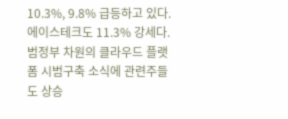10.3%, 9.8% 급등하고 있다.에이스테크도 11.3% 강세다.
범정부 차원의 클라우드 플랫폼 시범구축 소식에 관련주들도 상승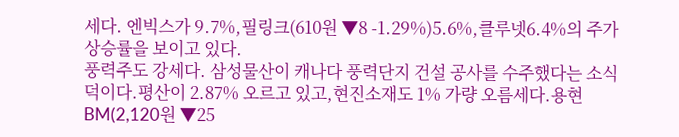세다. 엔빅스가 9.7%,필링크(610원 ▼8 -1.29%)5.6%,클루넷6.4%의 주가 상승률을 보이고 있다.
풍력주도 강세다. 삼성물산이 캐나다 풍력단지 건설 공사를 수주했다는 소식 덕이다.평산이 2.87% 오르고 있고,현진소재도 1% 가량 오름세다.용현BM(2,120원 ▼25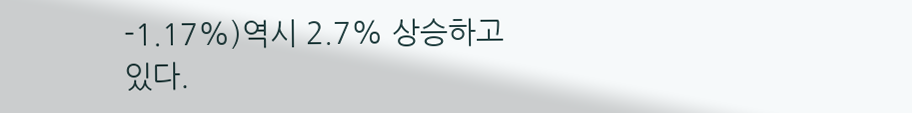-1.17%)역시 2.7% 상승하고 있다.